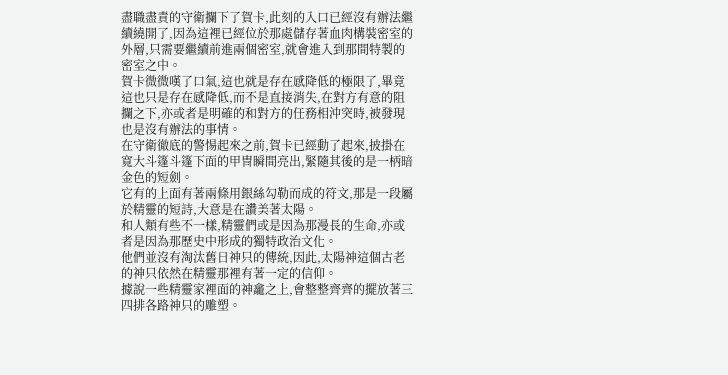盡職盡責的守衛攔下了賀卡,此刻的入口已經沒有辦法繼續繞開了,因為這裡已經位於那處儲存著血肉構裝密室的外層,只需要繼續前進兩個密室,就會進入到那間特製的密室之中。
賀卡微微嘆了口氣,這也就是存在感降低的極限了,畢竟這也只是存在感降低,而不是直接消失,在對方有意的阻攔之下,亦或者是明確的和對方的任務相沖突時,被發現也是沒有辦法的事情。
在守衛徹底的警惕起來之前,賀卡已經動了起來,披掛在寬大斗篷斗篷下面的甲冑瞬間亮出,緊隨其後的是一柄暗金色的短劍。
它有的上面有著兩條用銀絲勾勒而成的符文,那是一段屬於精靈的短詩,大意是在讚美著太陽。
和人類有些不一樣,精靈們或是因為那漫長的生命,亦或者是因為那歷史中形成的獨特政治文化。
他們並沒有淘汰舊日神只的傳統,因此,太陽神這個古老的神只依然在精靈那裡有著一定的信仰。
據說一些精靈家裡面的神龕之上,會整整齊齊的擺放著三四排各路神只的雕塑。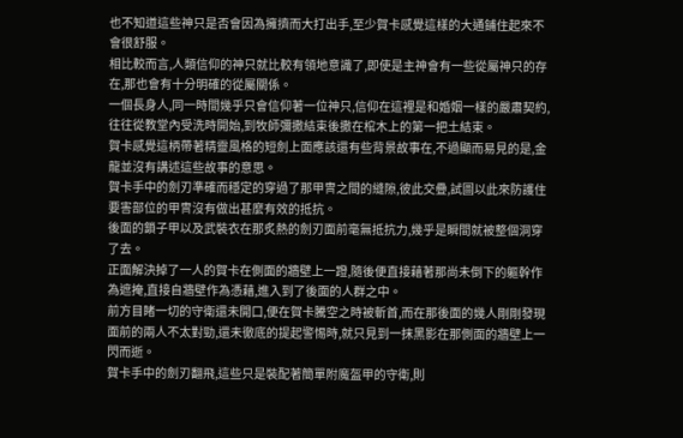也不知道這些神只是否會因為擁擠而大打出手,至少賀卡感覺這樣的大通鋪住起來不會很舒服。
相比較而言,人類信仰的神只就比較有領地意識了,即使是主神會有一些從屬神只的存在,那也會有十分明確的從屬關係。
一個長身人,同一時間幾乎只會信仰著一位神只,信仰在這裡是和婚姻一樣的嚴肅契約,往往從教堂內受洗時開始,到牧師彌撒結束後撒在棺木上的第一把土結束。
賀卡感覺這柄帶著精靈風格的短劍上面應該還有些背景故事在,不過顯而易見的是,金龍並沒有講述這些故事的意思。
賀卡手中的劍刃準確而穩定的穿過了那甲冑之間的縫隙,彼此交疊,試圖以此來防護住要害部位的甲冑沒有做出甚麼有效的抵抗。
後面的鎖子甲以及武裝衣在那炙熱的劍刃面前毫無抵抗力,幾乎是瞬間就被整個洞穿了去。
正面解決掉了一人的賀卡在側面的牆壁上一蹬,隨後便直接藉著那尚未倒下的軀幹作為遮掩,直接自牆壁作為憑藉,進入到了後面的人群之中。
前方目睹一切的守衛還未開口,便在賀卡騰空之時被斬首,而在那後面的幾人剛剛發現面前的兩人不太對勁,還未徹底的提起警惕時,就只見到一抹黑影在那側面的牆壁上一閃而逝。
賀卡手中的劍刃翻飛,這些只是裝配著簡單附魔盔甲的守衛,則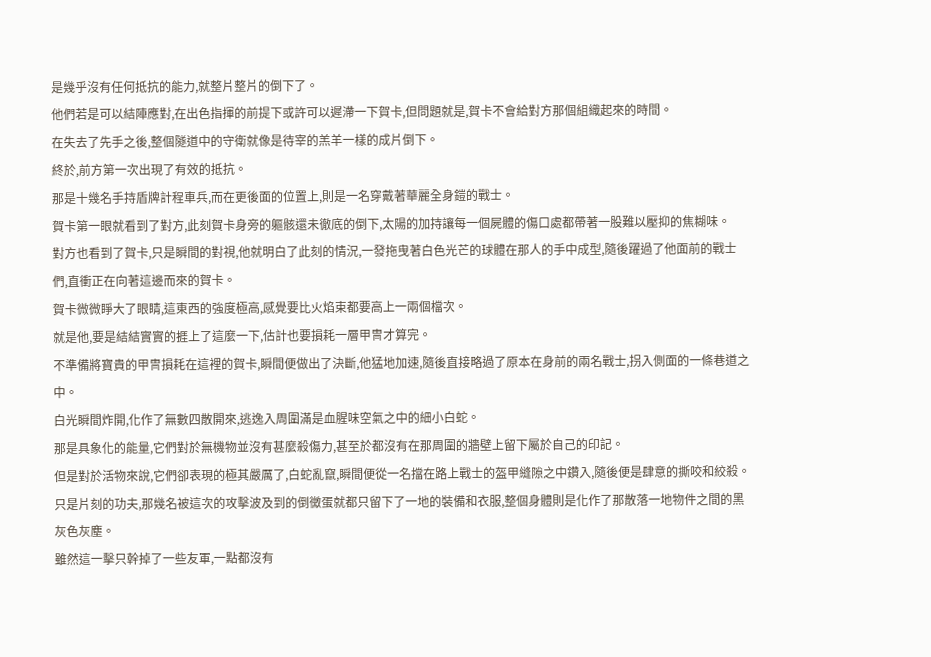是幾乎沒有任何抵抗的能力,就整片整片的倒下了。
他們若是可以結陣應對,在出色指揮的前提下或許可以遲滯一下賀卡,但問題就是,賀卡不會給對方那個組織起來的時間。
在失去了先手之後,整個隧道中的守衛就像是待宰的羔羊一樣的成片倒下。
終於,前方第一次出現了有效的抵抗。
那是十幾名手持盾牌計程車兵,而在更後面的位置上,則是一名穿戴著華麗全身鎧的戰士。
賀卡第一眼就看到了對方,此刻賀卡身旁的軀骸還未徹底的倒下,太陽的加持讓每一個屍體的傷口處都帶著一股難以壓抑的焦糊味。
對方也看到了賀卡,只是瞬間的對視,他就明白了此刻的情況,一發拖曳著白色光芒的球體在那人的手中成型,隨後躍過了他面前的戰士們,直衝正在向著這邊而來的賀卡。
賀卡微微睜大了眼睛,這東西的強度極高,感覺要比火焰束都要高上一兩個檔次。
就是他,要是結結實實的捱上了這麼一下,估計也要損耗一層甲冑才算完。
不準備將寶貴的甲冑損耗在這裡的賀卡,瞬間便做出了決斷,他猛地加速,隨後直接略過了原本在身前的兩名戰士,拐入側面的一條巷道之中。
白光瞬間炸開,化作了無數四散開來,逃逸入周圍滿是血腥味空氣之中的細小白蛇。
那是具象化的能量,它們對於無機物並沒有甚麼殺傷力,甚至於都沒有在那周圍的牆壁上留下屬於自己的印記。
但是對於活物來說,它們卻表現的極其嚴厲了,白蛇亂竄,瞬間便從一名擋在路上戰士的盔甲縫隙之中鑽入,隨後便是肆意的撕咬和絞殺。
只是片刻的功夫,那幾名被這次的攻擊波及到的倒黴蛋就都只留下了一地的裝備和衣服,整個身體則是化作了那散落一地物件之間的黑灰色灰塵。
雖然這一擊只幹掉了一些友軍,一點都沒有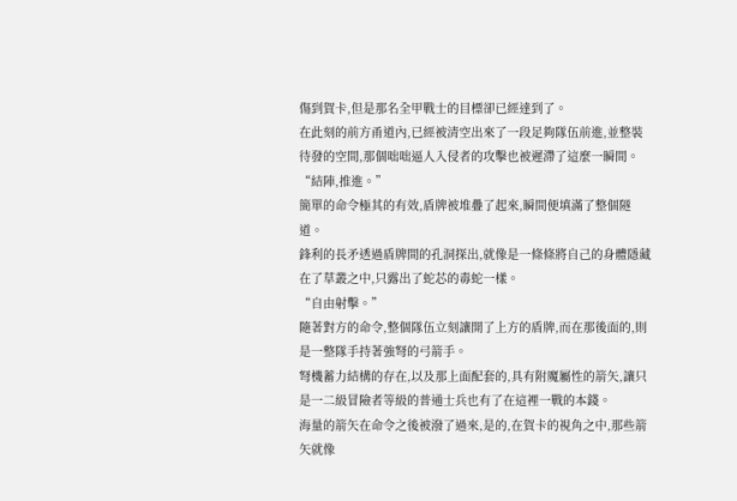傷到賀卡,但是那名全甲戰士的目標卻已經達到了。
在此刻的前方甬道內,已經被清空出來了一段足夠隊伍前進,並整裝待發的空間,那個咄咄逼人入侵者的攻擊也被遲滯了這麼一瞬間。
“結陣,推進。”
簡單的命令極其的有效,盾牌被堆疊了起來,瞬間便填滿了整個隧道。
鋒利的長矛透過盾牌間的孔洞探出,就像是一條條將自己的身體隱藏在了草叢之中,只露出了蛇芯的毒蛇一樣。
“自由射擊。”
隨著對方的命令,整個隊伍立刻讓開了上方的盾牌,而在那後面的,則是一整隊手持著強弩的弓箭手。
弩機蓄力結構的存在,以及那上面配套的,具有附魔屬性的箭矢,讓只是一二級冒險者等級的普通士兵也有了在這裡一戰的本錢。
海量的箭矢在命令之後被潑了過來,是的,在賀卡的視角之中,那些箭矢就像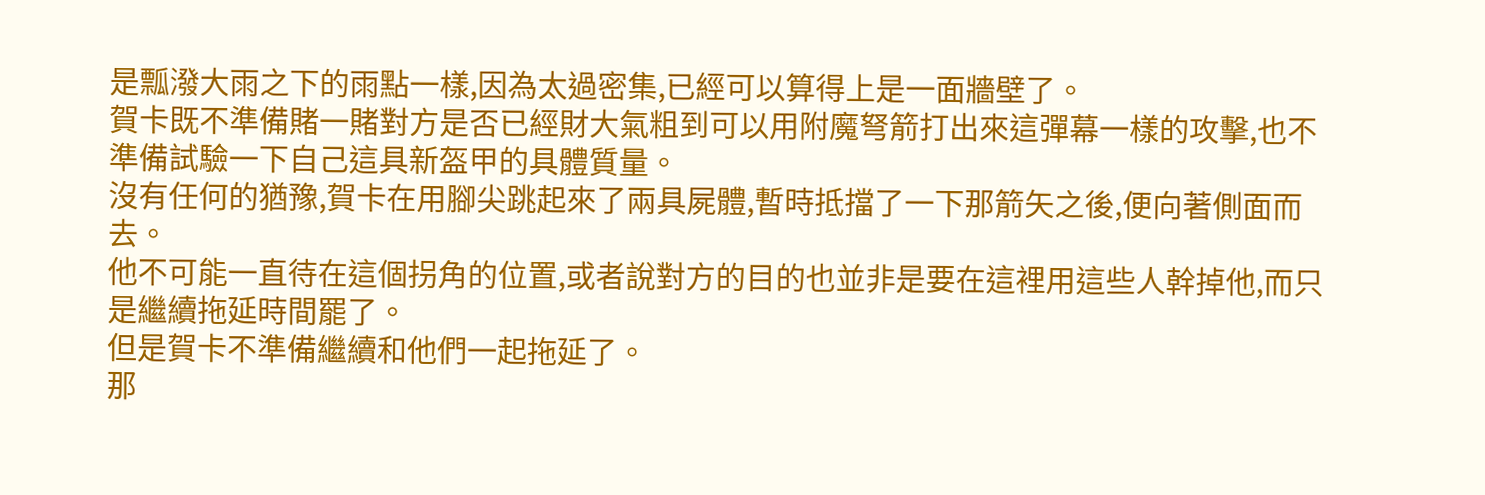是瓢潑大雨之下的雨點一樣,因為太過密集,已經可以算得上是一面牆壁了。
賀卡既不準備賭一賭對方是否已經財大氣粗到可以用附魔弩箭打出來這彈幕一樣的攻擊,也不準備試驗一下自己這具新盔甲的具體質量。
沒有任何的猶豫,賀卡在用腳尖跳起來了兩具屍體,暫時抵擋了一下那箭矢之後,便向著側面而去。
他不可能一直待在這個拐角的位置,或者說對方的目的也並非是要在這裡用這些人幹掉他,而只是繼續拖延時間罷了。
但是賀卡不準備繼續和他們一起拖延了。
那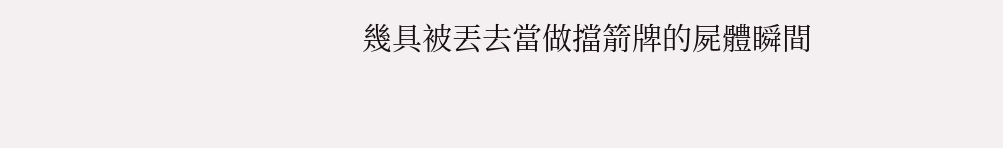幾具被丟去當做擋箭牌的屍體瞬間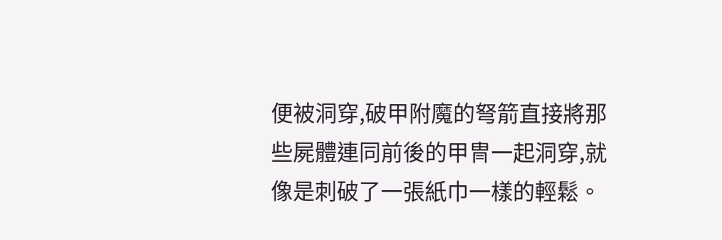便被洞穿,破甲附魔的弩箭直接將那些屍體連同前後的甲冑一起洞穿,就像是刺破了一張紙巾一樣的輕鬆。